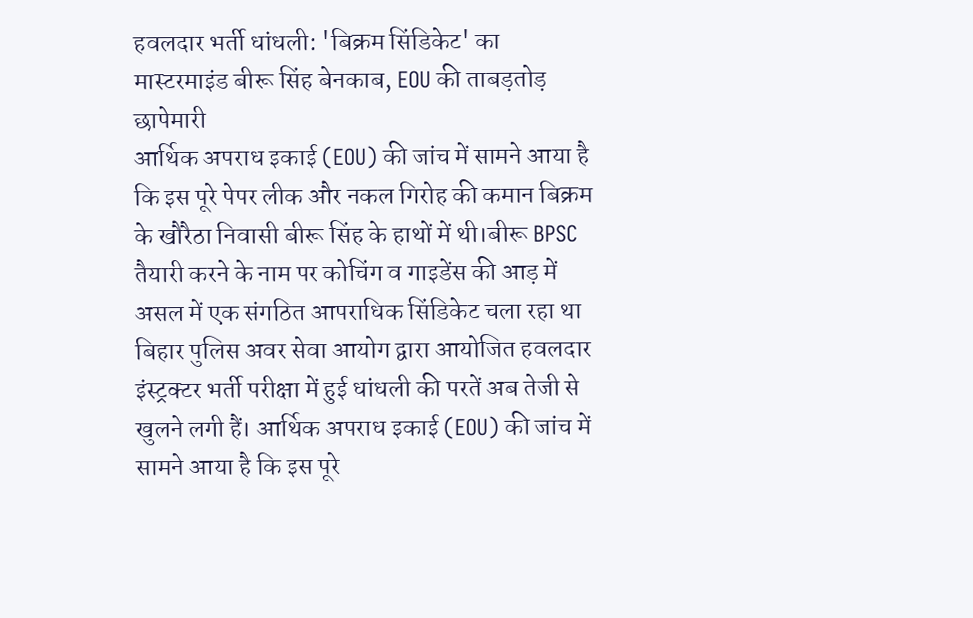हवलदार भर्ती धांधली: 'बिक्रम सिंडिकेट' का मास्टरमाइंड बीरू सिंह बेनकाब, EOU की ताबड़तोड़ छापेमारी
आर्थिक अपराध इकाई (EOU) की जांच में सामने आया है कि इस पूरे पेपर लीक और नकल गिरोह की कमान बिक्रम के खौरैठा निवासी बीरू सिंह के हाथों में थी।बीरू BPSC तैयारी करने के नाम पर कोचिंग व गाइडेंस की आड़ में असल में एक संगठित आपराधिक सिंडिकेट चला रहा था
बिहार पुलिस अवर सेवा आयोग द्वारा आयोजित हवलदार इंस्ट्रक्टर भर्ती परीक्षा में हुई धांधली की परतें अब तेजी से खुलने लगी हैं। आर्थिक अपराध इकाई (EOU) की जांच में सामने आया है कि इस पूरे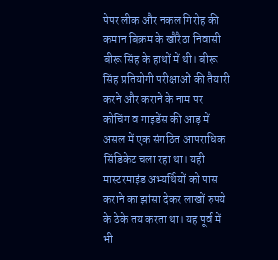पेपर लीक और नकल गिरोह की कमान बिक्रम के खौरैठा निवासी बीरू सिंह के हाथों में थी। बीरू सिंह प्रतियोगी परीक्षाओं की तैयारी करने और कराने के नाम पर कोचिंग व गाइडेंस की आड़ में असल में एक संगठित आपराधिक सिंडिकेट चला रहा था। यही मास्टरमाइंड अभ्यर्थियों को पास कराने का झांसा देकर लाखों रुपये के ठेके तय करता था। यह पूर्व में भी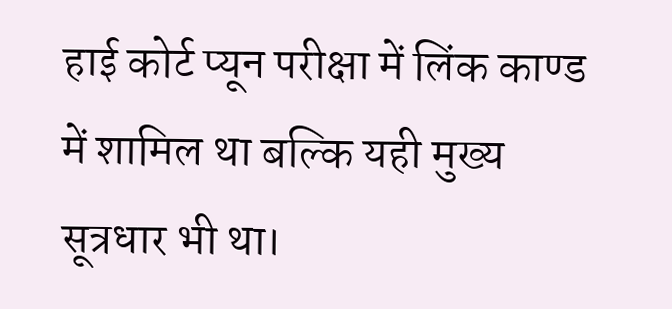हाई कोर्ट प्यून परीक्षा में लिंक काण्ड में शामिल था बल्कि यही मुख्य सूत्रधार भी था।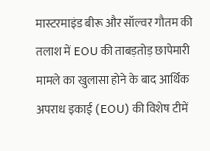मास्टरमाइंड बीरू और सॉल्वर गौतम की तलाश में EOU की ताबड़तोड़ छापेमारी
मामले का खुलासा होने के बाद आर्थिक अपराध इकाई (EOU) की विशेष टीमें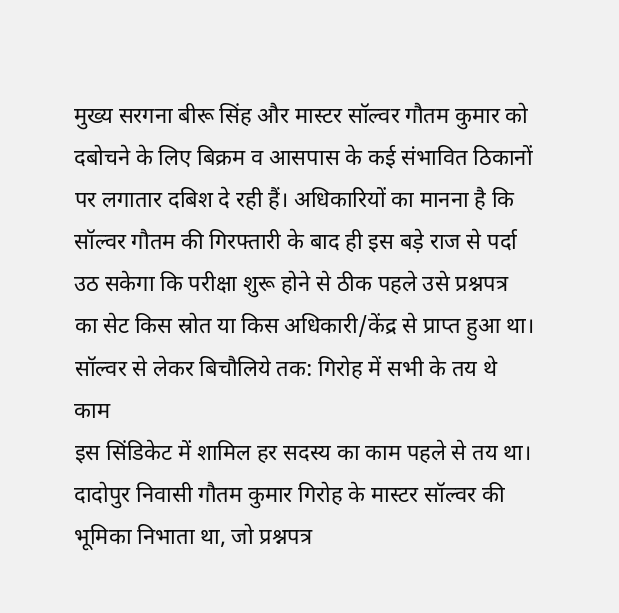मुख्य सरगना बीरू सिंह और मास्टर सॉल्वर गौतम कुमार को दबोचने के लिए बिक्रम व आसपास के कई संभावित ठिकानों पर लगातार दबिश दे रही हैं। अधिकारियों का मानना है कि सॉल्वर गौतम की गिरफ्तारी के बाद ही इस बड़े राज से पर्दा उठ सकेगा कि परीक्षा शुरू होने से ठीक पहले उसे प्रश्नपत्र का सेट किस स्रोत या किस अधिकारी/केंद्र से प्राप्त हुआ था।
सॉल्वर से लेकर बिचौलिये तक: गिरोह में सभी के तय थे काम
इस सिंडिकेट में शामिल हर सदस्य का काम पहले से तय था। दादोपुर निवासी गौतम कुमार गिरोह के मास्टर सॉल्वर की भूमिका निभाता था, जो प्रश्नपत्र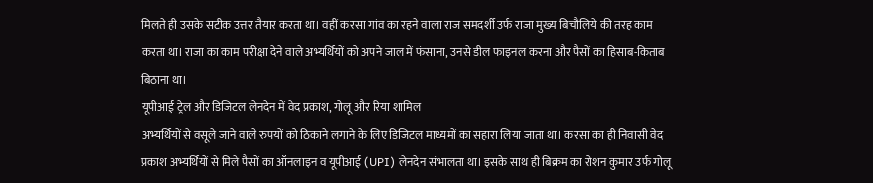मिलते ही उसके सटीक उत्तर तैयार करता था। वहीं करसा गांव का रहने वाला राज समदर्शी उर्फ राजा मुख्य बिचौलिये की तरह काम करता था। राजा का काम परीक्षा देने वाले अभ्यर्थियों को अपने जाल में फंसाना, उनसे डील फाइनल करना और पैसों का हिसाब-किताब बिठाना था।
यूपीआई ट्रेल और डिजिटल लेनदेन में वेद प्रकाश, गोलू और रिया शामिल
अभ्यर्थियों से वसूले जाने वाले रुपयों को ठिकाने लगाने के लिए डिजिटल माध्यमों का सहारा लिया जाता था। करसा का ही निवासी वेद प्रकाश अभ्यर्थियों से मिले पैसों का ऑनलाइन व यूपीआई (UPI) लेनदेन संभालता था। इसके साथ ही बिक्रम का रोशन कुमार उर्फ गोलू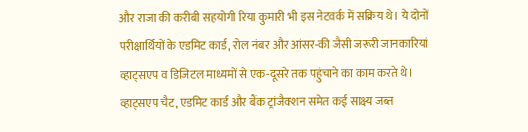और राजा की करीबी सहयोगी रिया कुमारी भी इस नेटवर्क में सक्रिय थे। ये दोनों परीक्षार्थियों के एडमिट कार्ड, रोल नंबर और आंसर-की जैसी जरूरी जानकारियां व्हाट्सएप व डिजिटल माध्यमों से एक-दूसरे तक पहुंचाने का काम करते थे।
व्हाट्सएप चैट, एडमिट कार्ड और बैंक ट्रांजैक्शन समेत कई साक्ष्य जब्त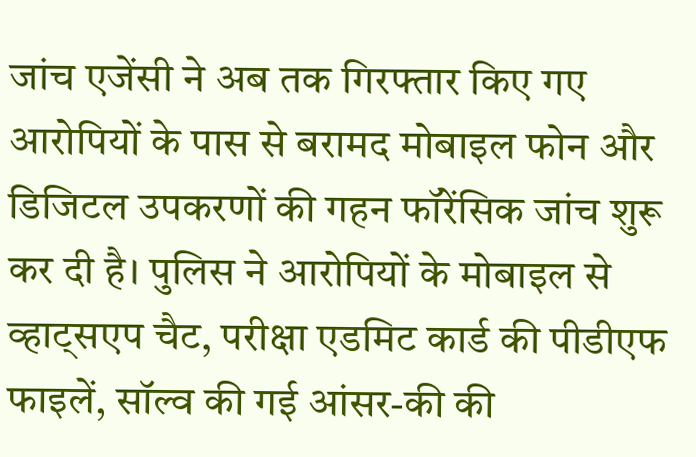जांच एजेंसी ने अब तक गिरफ्तार किए गए आरोपियों के पास से बरामद मोबाइल फोन और डिजिटल उपकरणों की गहन फॉरेंसिक जांच शुरू कर दी है। पुलिस ने आरोपियों के मोबाइल से व्हाट्सएप चैट, परीक्षा एडमिट कार्ड की पीडीएफ फाइलें, सॉल्व की गई आंसर-की की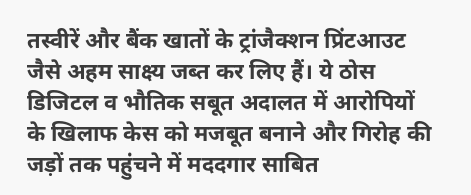तस्वीरें और बैंक खातों के ट्रांजैक्शन प्रिंटआउट जैसे अहम साक्ष्य जब्त कर लिए हैं। ये ठोस डिजिटल व भौतिक सबूत अदालत में आरोपियों के खिलाफ केस को मजबूत बनाने और गिरोह की जड़ों तक पहुंचने में मददगार साबित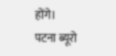होंगे।
पटना ब्यूरो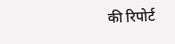की रिपोर्ट